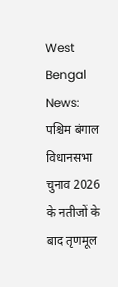West Bengal News: पश्चिम बंगाल विधानसभा चुनाव 2026 के नतीजों के बाद तृणमूल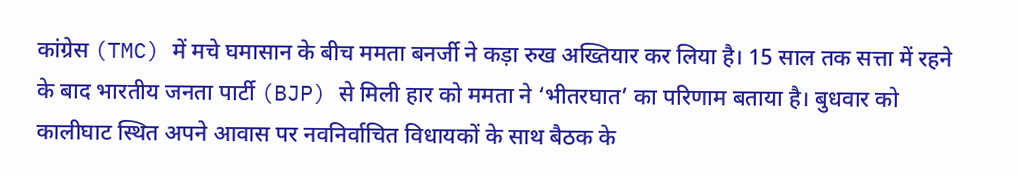कांग्रेस (TMC) में मचे घमासान के बीच ममता बनर्जी ने कड़ा रुख अख्तियार कर लिया है। 15 साल तक सत्ता में रहने के बाद भारतीय जनता पार्टी (BJP) से मिली हार को ममता ने ‘भीतरघात’ का परिणाम बताया है। बुधवार को कालीघाट स्थित अपने आवास पर नवनिर्वाचित विधायकों के साथ बैठक के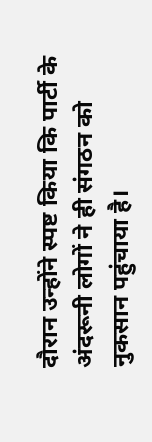दौरान उन्होंने स्पष्ट किया कि पार्टी के अंदरूनी लोगों ने ही संगठन को नुकसान पहुंचाया है।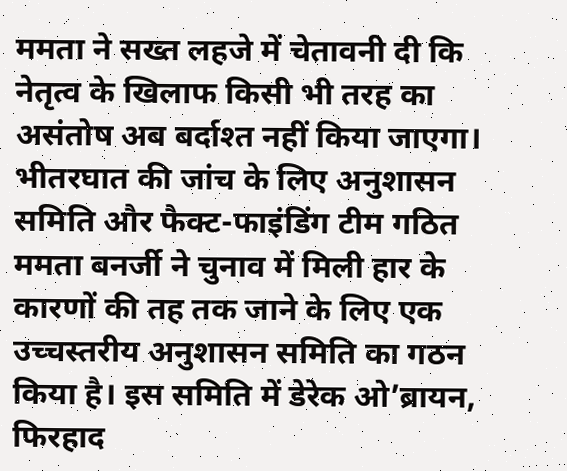ममता ने सख्त लहजे में चेतावनी दी कि नेतृत्व के खिलाफ किसी भी तरह का असंतोष अब बर्दाश्त नहीं किया जाएगा।
भीतरघात की जांच के लिए अनुशासन समिति और फैक्ट-फाइंडिंग टीम गठित
ममता बनर्जी ने चुनाव में मिली हार के कारणों की तह तक जाने के लिए एक उच्चस्तरीय अनुशासन समिति का गठन किया है। इस समिति में डेरेक ओ’ब्रायन, फिरहाद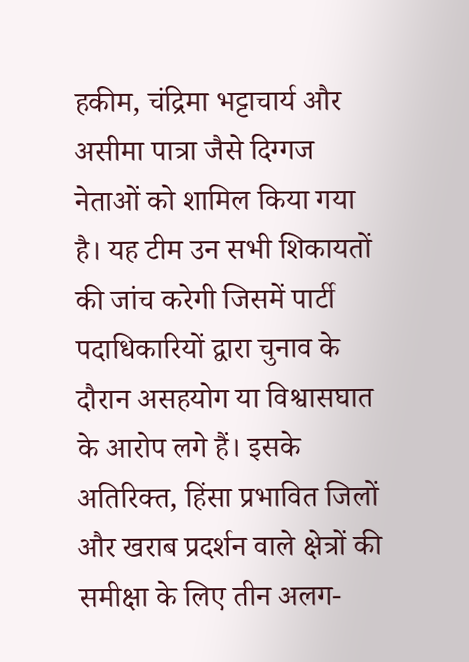हकीम, चंद्रिमा भट्टाचार्य और असीमा पात्रा जैसे दिग्गज नेताओं को शामिल किया गया है। यह टीम उन सभी शिकायतों की जांच करेगी जिसमें पार्टी पदाधिकारियों द्वारा चुनाव के दौरान असहयोग या विश्वासघात के आरोप लगे हैं। इसके अतिरिक्त, हिंसा प्रभावित जिलों और खराब प्रदर्शन वाले क्षेत्रों की समीक्षा के लिए तीन अलग-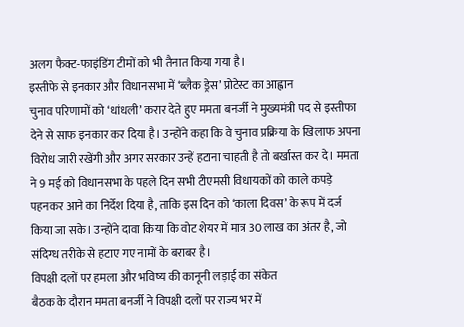अलग फैक्ट-फाइंडिंग टीमों को भी तैनात किया गया है।
इस्तीफे से इनकार और विधानसभा में ‘ब्लैक ड्रेस’ प्रोटेस्ट का आह्वान
चुनाव परिणामों को ‘धांधली’ करार देते हुए ममता बनर्जी ने मुख्यमंत्री पद से इस्तीफा देने से साफ इनकार कर दिया है। उन्होंने कहा कि वे चुनाव प्रक्रिया के खिलाफ अपना विरोध जारी रखेंगी और अगर सरकार उन्हें हटाना चाहती है तो बर्खास्त कर दे। ममता ने 9 मई को विधानसभा के पहले दिन सभी टीएमसी विधायकों को काले कपड़े पहनकर आने का निर्देश दिया है, ताकि इस दिन को ‘काला दिवस’ के रूप में दर्ज किया जा सके। उन्होंने दावा किया कि वोट शेयर में मात्र 30 लाख का अंतर है, जो संदिग्ध तरीके से हटाए गए नामों के बराबर है।
विपक्षी दलों पर हमला और भविष्य की कानूनी लड़ाई का संकेत
बैठक के दौरान ममता बनर्जी ने विपक्षी दलों पर राज्य भर में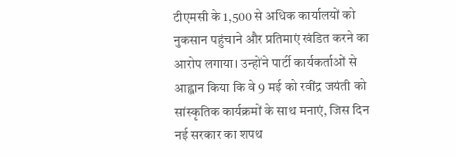टीएमसी के 1,500 से अधिक कार्यालयों को नुकसान पहुंचाने और प्रतिमाएं खंडित करने का आरोप लगाया। उन्होंने पार्टी कार्यकर्ताओं से आह्वान किया कि वे 9 मई को रवींद्र जयंती को सांस्कृतिक कार्यक्रमों के साथ मनाएं, जिस दिन नई सरकार का शपथ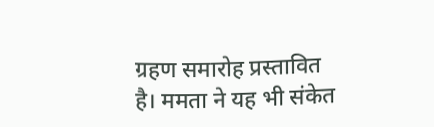ग्रहण समारोह प्रस्तावित है। ममता ने यह भी संकेत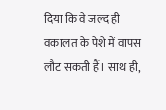दिया कि वे जल्द ही वकालत के पेशे में वापस लौट सकती हैं। साथ ही,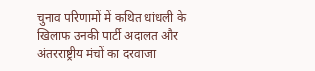चुनाव परिणामों में कथित धांधली के खिलाफ उनकी पार्टी अदालत और अंतरराष्ट्रीय मंचों का दरवाजा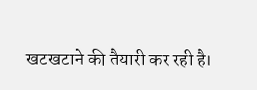खटखटाने की तैयारी कर रही है।